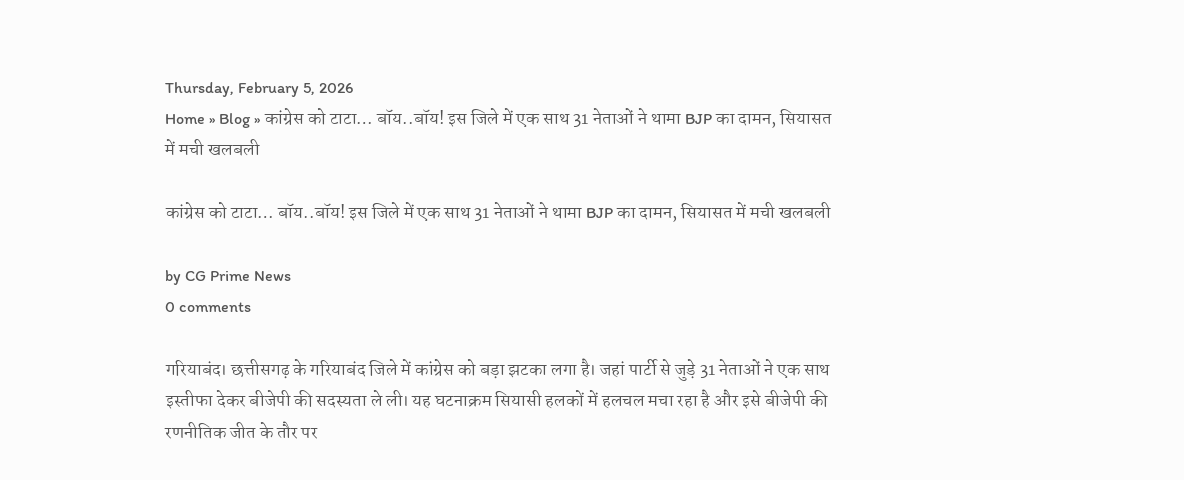Thursday, February 5, 2026
Home » Blog » कांग्रेस को टाटा… बॉय..बॉय! इस जिले में एक साथ 31 नेताओं ने थामा BJP का दामन, सियासत में मची खलबली

कांग्रेस को टाटा… बॉय..बॉय! इस जिले में एक साथ 31 नेताओं ने थामा BJP का दामन, सियासत में मची खलबली

by CG Prime News
0 comments

गरियाबंद। छत्तीसगढ़ के गरियाबंद जिले में कांग्रेस को बड़ा झटका लगा है। जहां पार्टी से जुड़े 31 नेताओं ने एक साथ इस्तीफा देकर बीजेपी की सदस्यता ले ली। यह घटनाक्रम सियासी हलकों में हलचल मचा रहा है और इसे बीजेपी की रणनीतिक जीत के तौर पर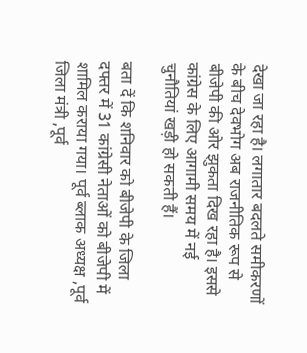देखा जा रहा है। लगातार बदलते समीकरणों के बीच देवभोग अब राजनीतिक रूप से बीजेपी की ओर झुकता दिख रहा है। इससे कांग्रेस के लिए आगामी समय में नई चुनौतियां खड़ी हो सकती हैं।

बता दें कि शनिवार को बीजेपी के जिला दफ्तर में 31 कांग्रेसी नेताओं को बीजेपी में शामिल कराया गया। पूर्व ब्लाक अध्यक्ष ,पूर्व जिला मंत्री ,पूर्व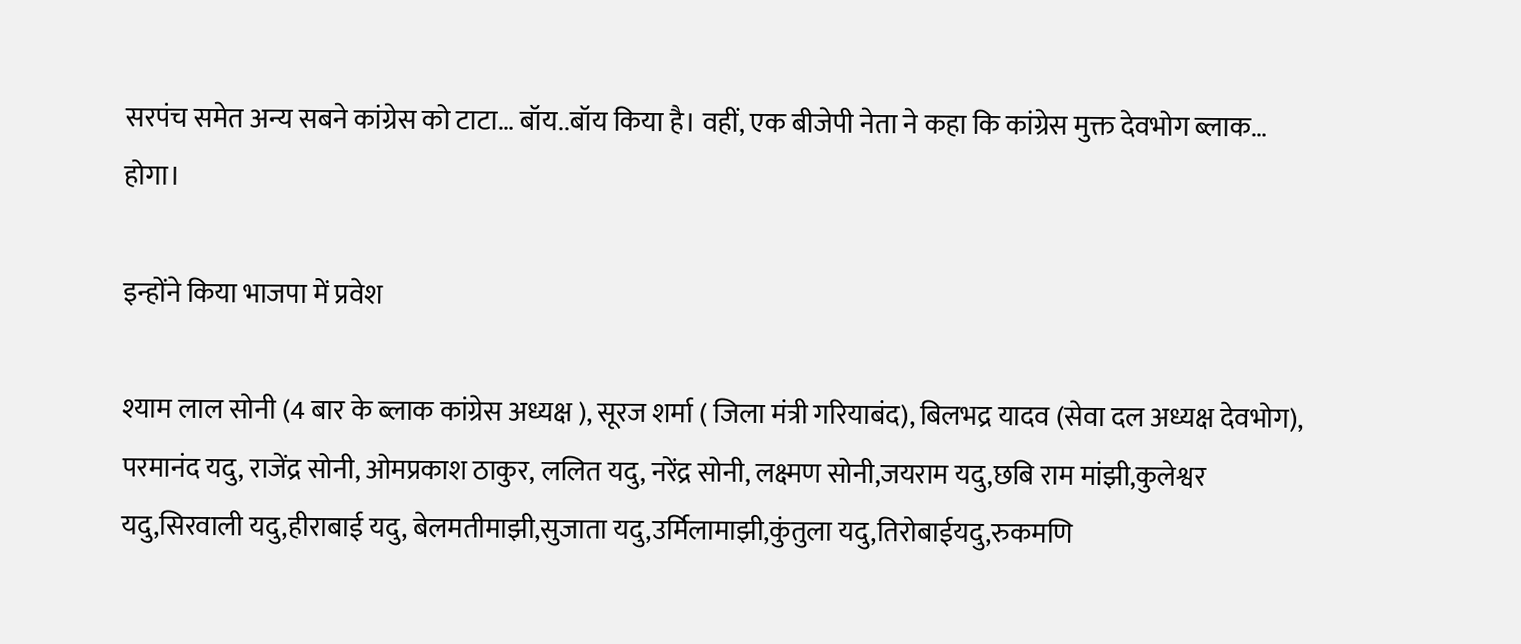सरपंच समेत अन्य सबने कांग्रेस को टाटा… बॉय..बॉय किया है। वहीं, एक बीजेपी नेता ने कहा कि कांग्रेस मुक्त देवभोग ब्लाक… होगा।

इन्होंने किया भाजपा में प्रवेश

श्याम लाल सोनी (4 बार के ब्लाक कांग्रेस अध्यक्ष ), सूरज शर्मा ( जिला मंत्री गरियाबंद), बिलभद्र यादव (सेवा दल अध्यक्ष देवभोग), परमानंद यदु, राजेंद्र सोनी, ओमप्रकाश ठाकुर, ललित यदु, नरेंद्र सोनी, लक्ष्मण सोनी,जयराम यदु,छबि राम मांझी,कुलेश्वर यदु,सिरवाली यदु,हीराबाई यदु, बेलमतीमाझी,सुजाता यदु,उर्मिलामाझी,कुंतुला यदु,तिरोबाईयदु,रुकमणि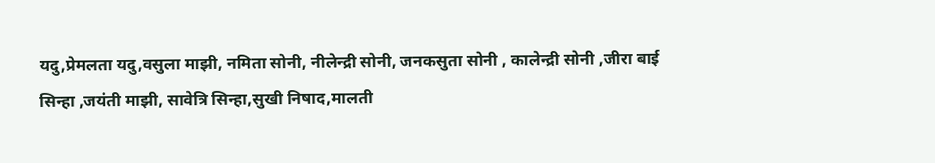यदु,प्रेमलता यदु,वसुला माझी, नमिता सोनी, नीलेन्द्री सोनी, जनकसुता सोनी , कालेन्द्री सोनी ,जीरा बाई सिन्हा ,जयंती माझी, सावेत्रि सिन्हा,सुखी निषाद,मालती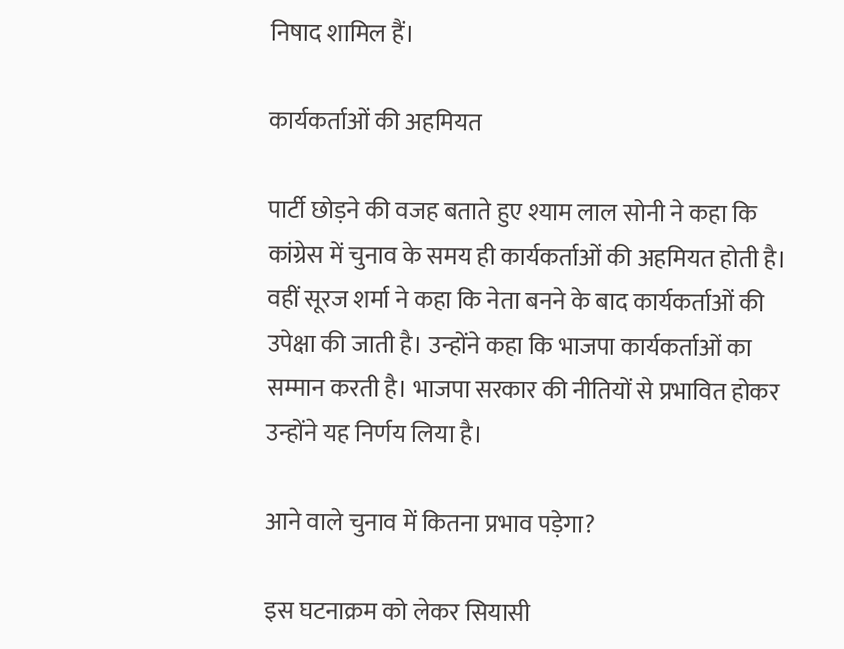निषाद शामिल हैं।

कार्यकर्ताओं की अहमियत

पार्टी छोड़ने की वजह बताते हुए श्याम लाल सोनी ने कहा कि कांग्रेस में चुनाव के समय ही कार्यकर्ताओं की अहमियत होती है। वहीं सूरज शर्मा ने कहा कि नेता बनने के बाद कार्यकर्ताओं की उपेक्षा की जाती है। उन्होंने कहा कि भाजपा कार्यकर्ताओं का सम्मान करती है। भाजपा सरकार की नीतियों से प्रभावित होकर उन्होंने यह निर्णय लिया है।

आने वाले चुनाव में कितना प्रभाव पड़ेगा?

इस घटनाक्रम को लेकर सियासी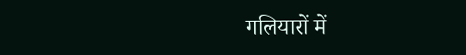गलियारों में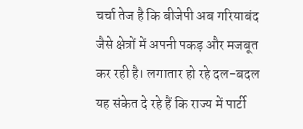चर्चा तेज है कि बीजेपी अब गरियाबंद जैसे क्षेत्रों में अपनी पकड़ और मजबूत कर रही है। लगातार हो रहे दल-बदल यह संकेत दे रहे हैं कि राज्य में पार्टी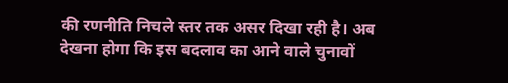की रणनीति निचले स्तर तक असर दिखा रही है। अब देखना होगा कि इस बदलाव का आने वाले चुनावों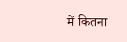में कितना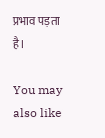प्रभाव पड़ता है।

You may also like